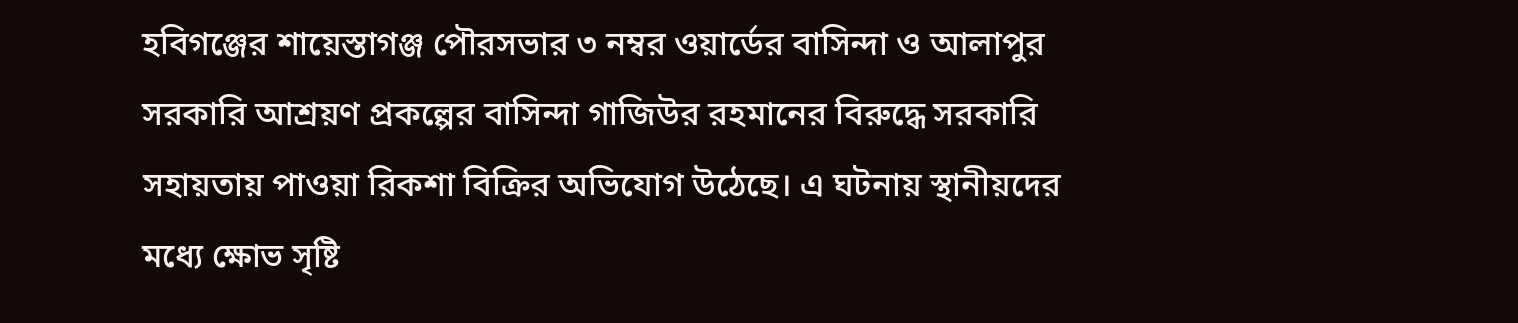হবিগঞ্জের শায়েস্তাগঞ্জ পৌরসভার ৩ নম্বর ওয়ার্ডের বাসিন্দা ও আলাপুর সরকারি আশ্রয়ণ প্রকল্পের বাসিন্দা গাজিউর রহমানের বিরুদ্ধে সরকারি সহায়তায় পাওয়া রিকশা বিক্রির অভিযোগ উঠেছে। এ ঘটনায় স্থানীয়দের মধ্যে ক্ষোভ সৃষ্টি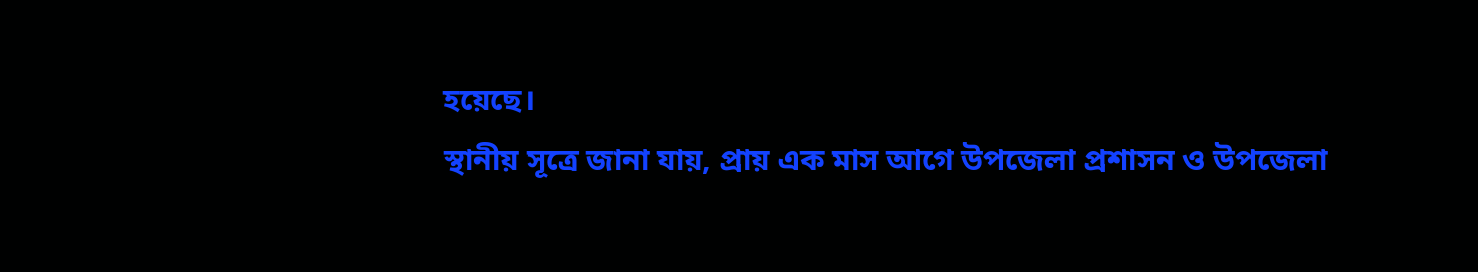হয়েছে।
স্থানীয় সূত্রে জানা যায়, প্রায় এক মাস আগে উপজেলা প্রশাসন ও উপজেলা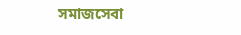সমাজসেবা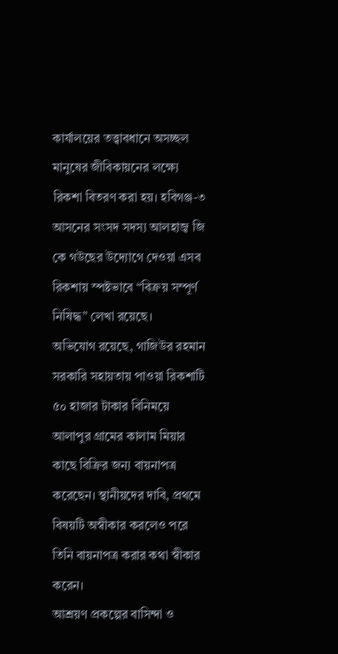কার্যালয়ের তত্ত্বাবধানে অসচ্ছল মানুষের জীবিকায়নের লক্ষ্যে রিকশা বিতরণ করা হয়। হবিগঞ্জ-৩ আসনের সংসদ সদস্য আলহাজ্ব জি কে গউছের উদ্যোগে দেওয়া এসব রিকশায় স্পষ্টভাবে “বিক্রয় সম্পূর্ণ নিষিদ্ধ” লেখা রয়েছে।
অভিযোগ রয়েছে, গাজিউর রহমান সরকারি সহায়তায় পাওয়া রিকশাটি ৫০ হাজার টাকার বিনিময়ে আলাপুর গ্রামের কালাম মিয়ার কাছে বিক্রির জন্য বায়নাপত্র করেছেন। স্থানীয়দের দাবি, প্রথমে বিষয়টি অস্বীকার করলেও পরে তিনি বায়নাপত্র করার কথা স্বীকার করেন।
আশ্রয়ণ প্রকল্পের বাসিন্দা ও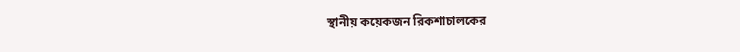স্থানীয় কয়েকজন রিকশাচালকের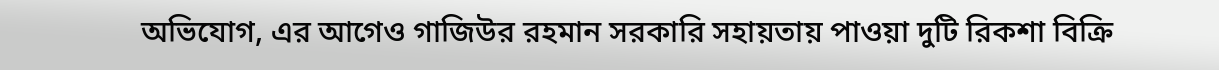অভিযোগ, এর আগেও গাজিউর রহমান সরকারি সহায়তায় পাওয়া দুটি রিকশা বিক্রি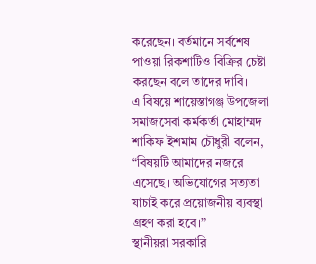করেছেন। বর্তমানে সর্বশেষ পাওয়া রিকশাটিও বিক্রির চেষ্টা করছেন বলে তাদের দাবি।
এ বিষয়ে শায়েস্তাগঞ্জ উপজেলা সমাজসেবা কর্মকর্তা মোহাম্মদ শাকিফ ইশমাম চৌধুরী বলেন, “বিষয়টি আমাদের নজরে এসেছে। অভিযোগের সত্যতা যাচাই করে প্রয়োজনীয় ব্যবস্থা গ্রহণ করা হবে।”
স্থানীয়রা সরকারি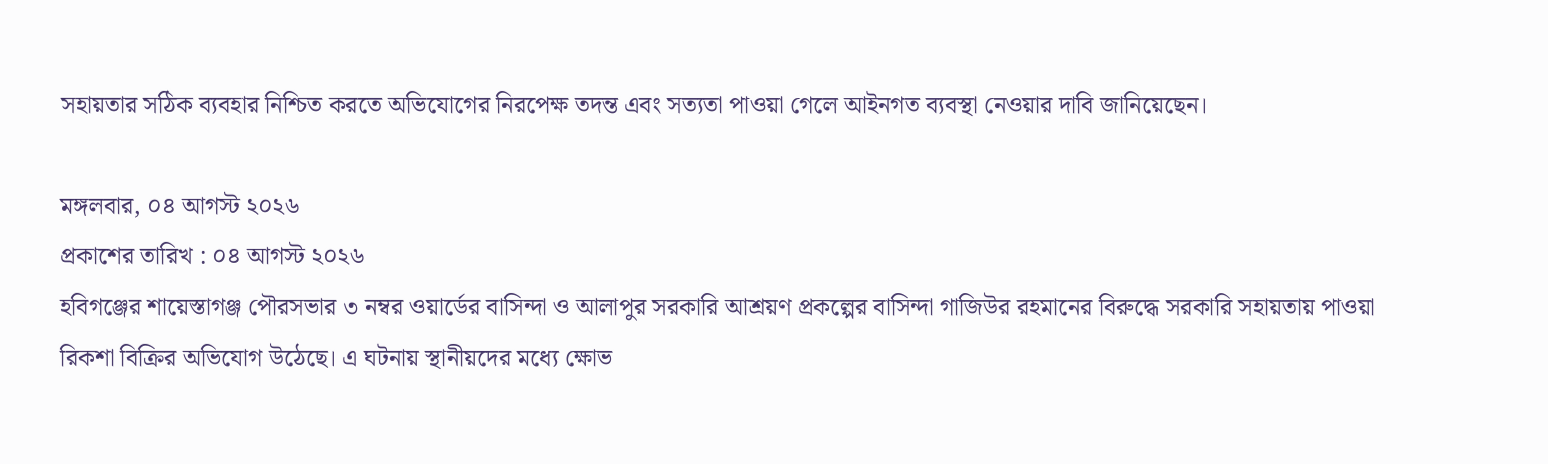সহায়তার সঠিক ব্যবহার নিশ্চিত করতে অভিযোগের নিরপেক্ষ তদন্ত এবং সত্যতা পাওয়া গেলে আইনগত ব্যবস্থা নেওয়ার দাবি জানিয়েছেন।

মঙ্গলবার, ০৪ আগস্ট ২০২৬
প্রকাশের তারিখ : ০৪ আগস্ট ২০২৬
হবিগঞ্জের শায়েস্তাগঞ্জ পৌরসভার ৩ নম্বর ওয়ার্ডের বাসিন্দা ও আলাপুর সরকারি আশ্রয়ণ প্রকল্পের বাসিন্দা গাজিউর রহমানের বিরুদ্ধে সরকারি সহায়তায় পাওয়া রিকশা বিক্রির অভিযোগ উঠেছে। এ ঘটনায় স্থানীয়দের মধ্যে ক্ষোভ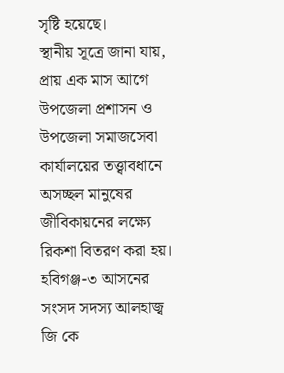সৃষ্টি হয়েছে।
স্থানীয় সূত্রে জানা যায়, প্রায় এক মাস আগে উপজেলা প্রশাসন ও উপজেলা সমাজসেবা কার্যালয়ের তত্ত্বাবধানে অসচ্ছল মানুষের জীবিকায়নের লক্ষ্যে রিকশা বিতরণ করা হয়। হবিগঞ্জ-৩ আসনের সংসদ সদস্য আলহাজ্ব জি কে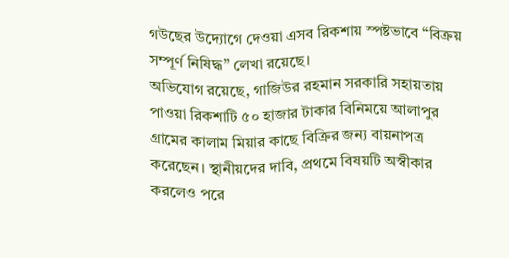গউছের উদ্যোগে দেওয়া এসব রিকশায় স্পষ্টভাবে “বিক্রয় সম্পূর্ণ নিষিদ্ধ” লেখা রয়েছে।
অভিযোগ রয়েছে, গাজিউর রহমান সরকারি সহায়তায় পাওয়া রিকশাটি ৫০ হাজার টাকার বিনিময়ে আলাপুর গ্রামের কালাম মিয়ার কাছে বিক্রির জন্য বায়নাপত্র করেছেন। স্থানীয়দের দাবি, প্রথমে বিষয়টি অস্বীকার করলেও পরে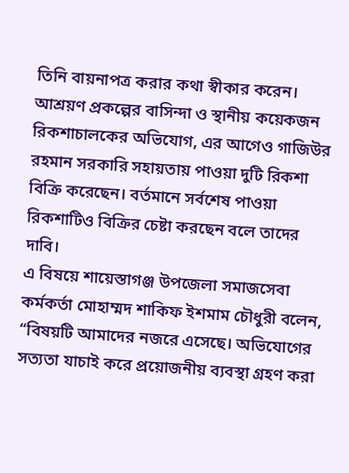তিনি বায়নাপত্র করার কথা স্বীকার করেন।
আশ্রয়ণ প্রকল্পের বাসিন্দা ও স্থানীয় কয়েকজন রিকশাচালকের অভিযোগ, এর আগেও গাজিউর রহমান সরকারি সহায়তায় পাওয়া দুটি রিকশা বিক্রি করেছেন। বর্তমানে সর্বশেষ পাওয়া রিকশাটিও বিক্রির চেষ্টা করছেন বলে তাদের দাবি।
এ বিষয়ে শায়েস্তাগঞ্জ উপজেলা সমাজসেবা কর্মকর্তা মোহাম্মদ শাকিফ ইশমাম চৌধুরী বলেন, “বিষয়টি আমাদের নজরে এসেছে। অভিযোগের সত্যতা যাচাই করে প্রয়োজনীয় ব্যবস্থা গ্রহণ করা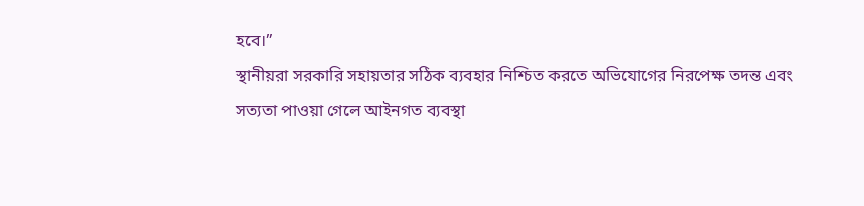হবে।”
স্থানীয়রা সরকারি সহায়তার সঠিক ব্যবহার নিশ্চিত করতে অভিযোগের নিরপেক্ষ তদন্ত এবং সত্যতা পাওয়া গেলে আইনগত ব্যবস্থা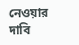নেওয়ার দাবি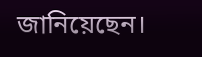জানিয়েছেন।